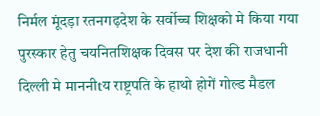निर्मल मूंदड़ा रतनगढ़देश के सर्वोच्च शिक्षको मे किया गया पुरस्कार हेतु चयनितशिक्षक दिवस पर देश की राजधानी दिल्ली मे माननीtय राष्ट्रपति के हाथो होगें गोल्ड मैडल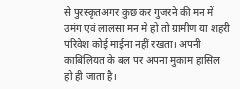से पुरस्कृतअगर कुछ कर गुजरने की मन में उमंग एवं लालसा मन मे हो तो ग्रामीण या शहरी परिवेश कोई माईना नहीं रखता। अपनी काबिलियत के बल पर अपना मुकाम हासिल हो ही जाता है।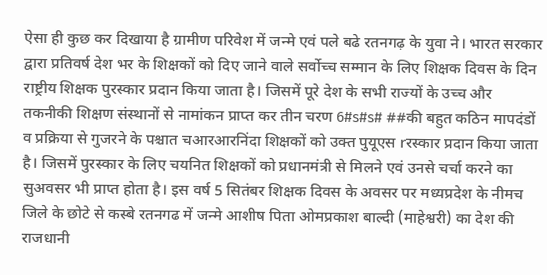ऐसा ही कुछ कर दिखाया है ग्रामीण परिवेश में जन्मे एवं पले बढे रतनगढ़ के युवा ने। भारत सरकार द्वारा प्रतिवर्ष देश भर के शिक्षकों को दिए जाने वाले सर्वोच्च सम्मान के लिए शिक्षक दिवस के दिन राष्ट्रीय शिक्षक पुरस्कार प्रदान किया जाता है। जिसमें पूरे देश के सभी राज्यों के उच्च और तकनीकी शिक्षण संस्थानों से नामांकन प्राप्त कर तीन चरण 6#s#s# ##की बहुत कठिन मापदंडों व प्रक्रिया से गुजरने के पश्चात चआरआरनिंदा शिक्षकों को उक्त पुयूएस rरस्कार प्रदान किया जाता है। जिसमें पुरस्कार के लिए चयनित शिक्षकों को प्रधानमंत्री से मिलने एवं उनसे चर्चा करने का सुअवसर भी प्राप्त होता है। इस वर्ष 5 सितंबर शिक्षक दिवस के अवसर पर मध्यप्रदेश के नीमच जिले के छोटे से कस्बे रतनगढ में जन्मे आशीष पिता ओमप्रकाश बाल्दी (माहेश्वरी) का देश की राजधानी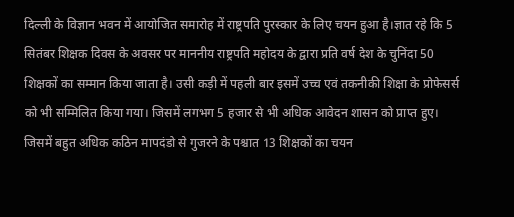दिल्ली के विज्ञान भवन में आयोजित समारोह में राष्ट्रपति पुरस्कार के लिए चयन हुआ है।ज्ञात रहे कि 5 सितंबर शिक्षक दिवस के अवसर पर माननीय राष्ट्रपति महोदय के द्वारा प्रति वर्ष देश के चुनिंदा 50 शिक्षकों का सम्मान किया जाता है। उसी कड़ी में पहली बार इसमें उच्च एवं तकनीकी शिक्षा के प्रोफेसर्स को भी सम्मिलित किया गया। जिसमें लगभग 5 हजार से भी अधिक आवेदन शासन को प्राप्त हुए। जिसमें बहुत अधिक कठिन मापदंडो से गुजरने के पश्चात 13 शिक्षकों का चयन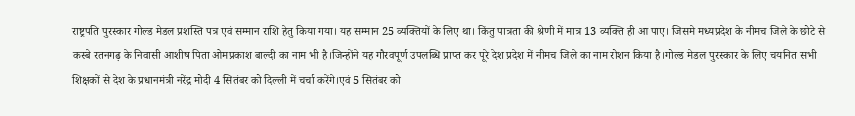राष्ट्रपति पुरस्कार गोल्ड मेडल प्रशस्ति पत्र एवं सम्मान राशि हेतु किया गया। यह सम्मान 25 व्यक्तियों के लिए था। किंतु पात्रता की श्रेणी में मात्र 13 व्यक्ति ही आ पाए। जिसमे मध्यप्रदेश के नीमच जिले के छोटे से कस्बे रतनगढ़ के निवासी आशीष पिता ओमप्रकाश बाल्दी का नाम भी है।जिन्होंने यह गौरवपूर्ण उपलब्धि प्राप्त कर पूरे देश प्रदेश में नीमच जिले का नाम रोशन किया है।गोल्ड मेडल पुरस्कार के लिए चयनित सभी शिक्षकों से देश के प्रधानमंत्री नरेंद्र मोदी 4 सितंबर को दिल्ली में चर्चा करेंगे।एवं 5 सितंबर को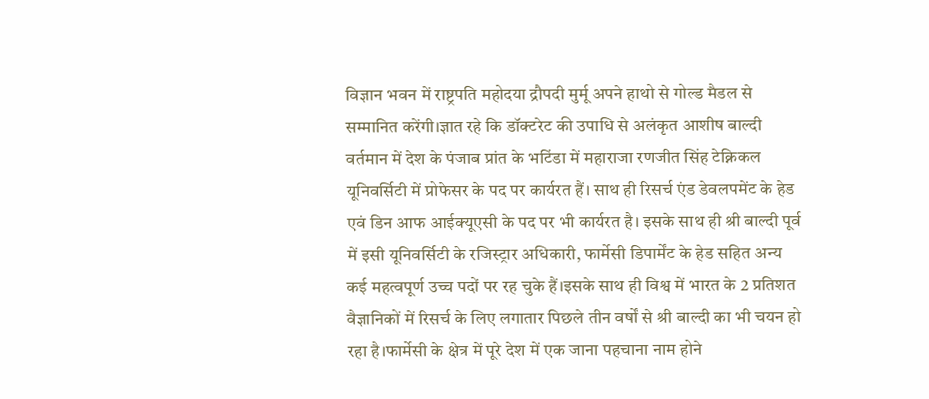विज्ञान भवन में राष्ट्रपति महोदया द्रौपदी मुर्मू अपने हाथो से गोल्ड मैडल से सम्मानित करेंगी।ज्ञात रहे कि डॉक्टरेट की उपाधि से अलंकृत आशीष बाल्दी वर्तमान में देश के पंजाब प्रांत के भटिंडा में महाराजा रणजीत सिंह टेक्निकल यूनिवर्सिटी में प्रोफेसर के पद पर कार्यरत हैं। साथ ही रिसर्च एंड डेवलपमेंट के हेड एवं डिन आफ आईक्यूएसी के पद पर भी कार्यरत है। इसके साथ ही श्री बाल्दी पूर्व में इसी यूनिवर्सिटी के रजिस्ट्रार अधिकारी, फार्मेसी डिपार्मेंट के हेड सहित अन्य कई महत्वपूर्ण उच्च पदों पर रह चुके हैं।इसके साथ ही विश्व में भारत के 2 प्रतिशत वैज्ञानिकों में रिसर्च के लिए लगातार पिछले तीन वर्षों से श्री बाल्दी का भी चयन हो रहा है।फार्मेसी के क्षेत्र में पूरे देश में एक जाना पहचाना नाम होने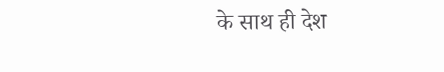के साथ ही देश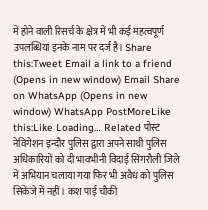में होने वाली रिसर्च के क्षेत्र में भी कई महत्वपूर्ण उपलब्धियां इनके नाम पर दर्ज है। Share this:Tweet Email a link to a friend (Opens in new window) Email Share on WhatsApp (Opens in new window) WhatsApp PostMoreLike this:Like Loading… Related पोस्ट नेविगेशन इन्दौर पुलिस द्वारा अपने साथी पुलिस अधिकारियों को दी भावभीनी विदाई सिंगरौली जिले में अभियान चलाया गया फिर भी अवैध को पुलिस सिकेंजे में नहीं। कश पाई चौकी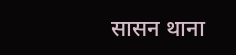सासन थाना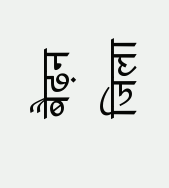बैढ़न जिला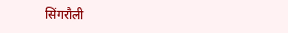सिंगरौली